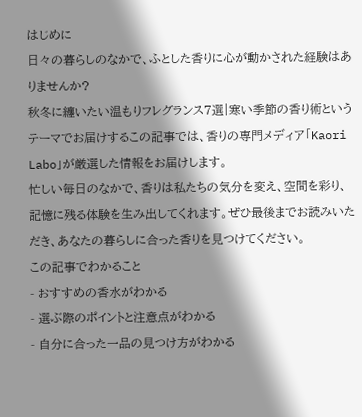はじめに
日々の暮らしのなかで、ふとした香りに心が動かされた経験はありませんか?
秋冬に纏いたい温もりフレグランス7選|寒い季節の香り術というテーマでお届けするこの記事では、香りの専門メディア「Kaori Labo」が厳選した情報をお届けします。
忙しい毎日のなかで、香りは私たちの気分を変え、空間を彩り、記憶に残る体験を生み出してくれます。ぜひ最後までお読みいただき、あなたの暮らしに合った香りを見つけてください。
この記事でわかること
- おすすめの香水がわかる
- 選ぶ際のポイントと注意点がわかる
- 自分に合った一品の見つけ方がわかる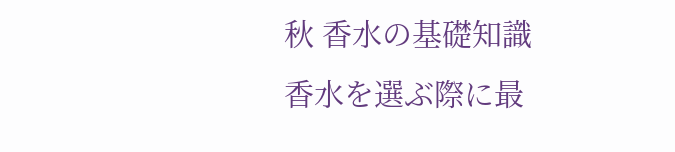秋 香水の基礎知識
香水を選ぶ際に最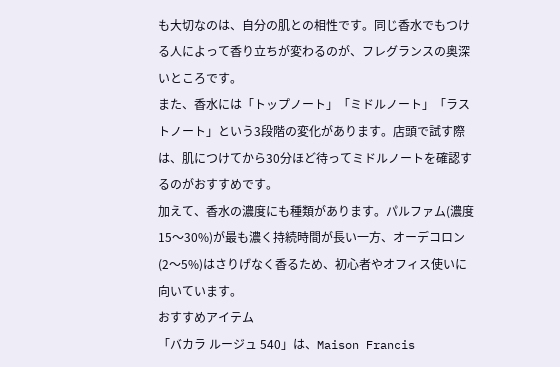も大切なのは、自分の肌との相性です。同じ香水でもつける人によって香り立ちが変わるのが、フレグランスの奥深いところです。
また、香水には「トップノート」「ミドルノート」「ラストノート」という3段階の変化があります。店頭で試す際は、肌につけてから30分ほど待ってミドルノートを確認するのがおすすめです。
加えて、香水の濃度にも種類があります。パルファム(濃度15〜30%)が最も濃く持続時間が長い一方、オーデコロン(2〜5%)はさりげなく香るため、初心者やオフィス使いに向いています。
おすすめアイテム
「バカラ ルージュ 540」は、Maison Francis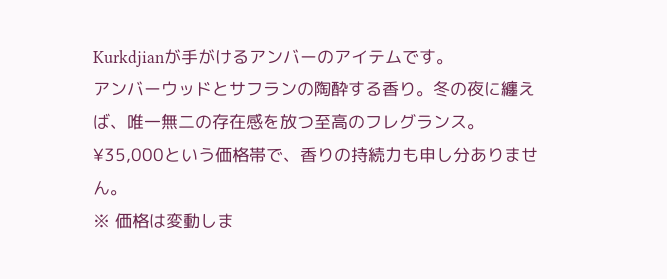Kurkdjianが手がけるアンバーのアイテムです。
アンバーウッドとサフランの陶酔する香り。冬の夜に纏えば、唯一無二の存在感を放つ至高のフレグランス。
¥35,000という価格帯で、香りの持続力も申し分ありません。
※ 価格は変動しま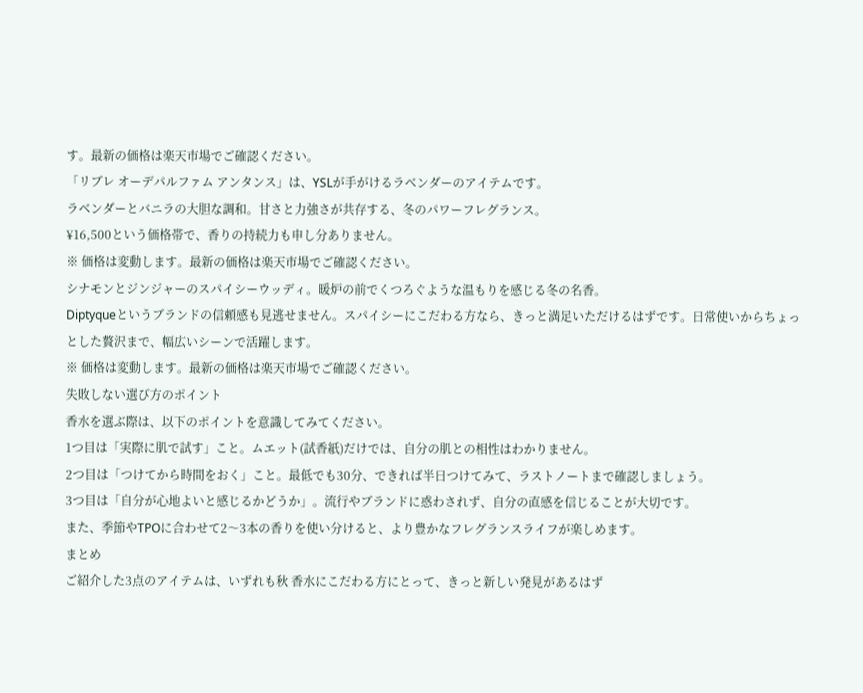す。最新の価格は楽天市場でご確認ください。
「リブレ オーデパルファム アンタンス」は、YSLが手がけるラベンダーのアイテムです。
ラベンダーとバニラの大胆な調和。甘さと力強さが共存する、冬のパワーフレグランス。
¥16,500という価格帯で、香りの持続力も申し分ありません。
※ 価格は変動します。最新の価格は楽天市場でご確認ください。
シナモンとジンジャーのスパイシーウッディ。暖炉の前でくつろぐような温もりを感じる冬の名香。
Diptyqueというブランドの信頼感も見逃せません。スパイシーにこだわる方なら、きっと満足いただけるはずです。日常使いからちょっとした贅沢まで、幅広いシーンで活躍します。
※ 価格は変動します。最新の価格は楽天市場でご確認ください。
失敗しない選び方のポイント
香水を選ぶ際は、以下のポイントを意識してみてください。
1つ目は「実際に肌で試す」こと。ムエット(試香紙)だけでは、自分の肌との相性はわかりません。
2つ目は「つけてから時間をおく」こと。最低でも30分、できれば半日つけてみて、ラストノートまで確認しましょう。
3つ目は「自分が心地よいと感じるかどうか」。流行やブランドに惑わされず、自分の直感を信じることが大切です。
また、季節やTPOに合わせて2〜3本の香りを使い分けると、より豊かなフレグランスライフが楽しめます。
まとめ
ご紹介した3点のアイテムは、いずれも秋 香水にこだわる方にとって、きっと新しい発見があるはず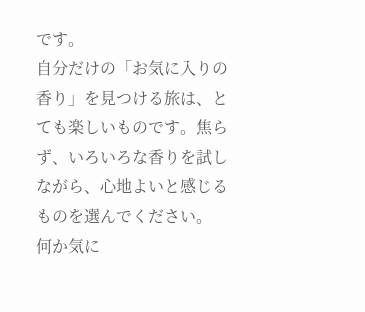です。
自分だけの「お気に入りの香り」を見つける旅は、とても楽しいものです。焦らず、いろいろな香りを試しながら、心地よいと感じるものを選んでください。
何か気に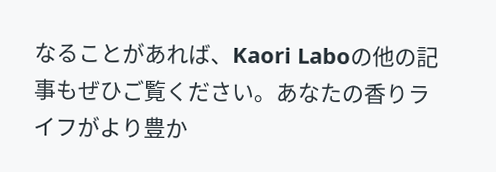なることがあれば、Kaori Laboの他の記事もぜひご覧ください。あなたの香りライフがより豊か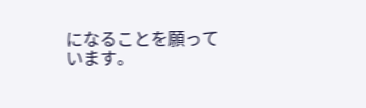になることを願っています。